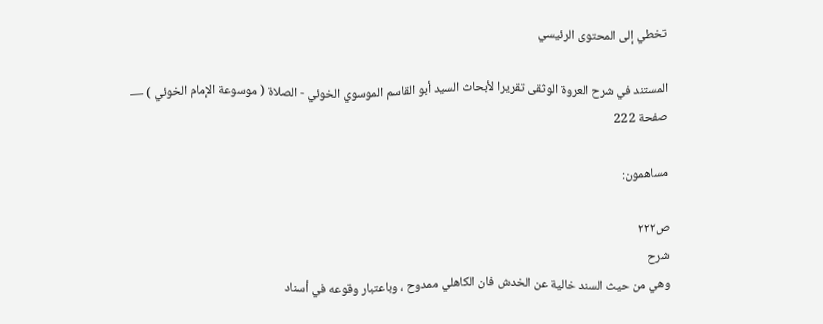تخطي إلى المحتوى الرئيسي

المستند في شرح العروة الوثقى تقريرا لأبحاث السيد أبو القاسم الموسوي الخوئي - الصلاة ( موسوعة الإمام الخوئي ) — صفحة 222

مساهمون:

ص٢٢٢
شرح
وهي من حيث السند خالية عن الخدش فان الكاهلي ممدوح ، وباعتبار وقوعه في أسناد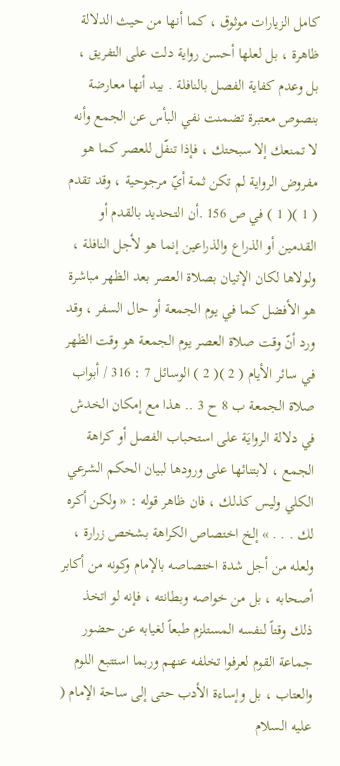كامل الزيارات موثوق ، كما أنها من حيث الدلالة ظاهرة ، بل لعلها أحسن رواية دلت على التفريق ، بل وعدم كفاية الفصل بالنافلة . بيد أنها معارضة بنصوص معتبرة تضمنت نفي البأس عن الجمع وأنه لا تمنعك إلا سبحتك ، فإذا تنفّل للعصر كما هو مفروض الرواية لم تكن ثمة أيّ مرجوحية ، وقد تقدم ( 1 )( 1 ) في ص 156 .أن التحديد بالقدم أو القدمين أو الذراع والذراعين إنما هو لأجل النافلة ، ولولاها لكان الإتيان بصلاة العصر بعد الظهر مباشرة هو الأفضل كما في يوم الجمعة أو حال السفر ، وقد ورد أنّ وقت صلاة العصر يوم الجمعة هو وقت الظهر في سائر الأيام ( 2 )( 2 ) الوسائل 7 : 316 / أبواب صلاة الجمعة ب 8 ح 3 .. هذا مع إمكان الخدش في دلالة الروايَة على استحباب الفصل أو كراهة الجمع ، لابتنائها على ورودها لبيان الحكم الشرعي الكلي وليس كذلك ، فان ظاهر قوله : « ولكن أكره لك . . . » إلخ اختصاص الكراهة بشخص زرارة ، ولعله من أجل شدة اختصاصه بالإمام وكونه من أكابر أصحابه ، بل من خواصه وبطانته ، فإنه لو اتخذ ذلك وقتاً لنفسه المستلزم طبعاً لغيابه عن حضور جماعة القوم لعرفوا تخلفه عنهم وربما استتبع اللوم والعتاب ، بل وإساءة الأدب حتى إلى ساحة الإمام ( عليه السلام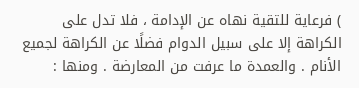) فرعاية للتقية نهاه عن الإدامة ، فلا تدل على الكراهة إلا على سبيل الدوام فضلًا عن الكراهة لجميع الأنام . والعمدة ما عرفت من المعارضة . ومنها :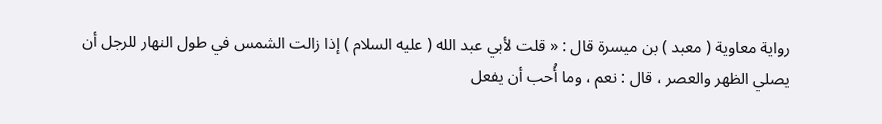رواية معاوية ( معبد ) بن ميسرة قال : « قلت لأبي عبد الله ( عليه السلام ) إذا زالت الشمس في طول النهار للرجل أن يصلي الظهر والعصر ، قال : نعم ، وما أُحب أن يفعل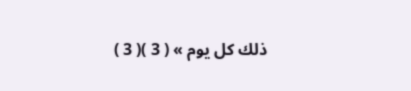ذلك كل يوم » ( 3 )( 3 )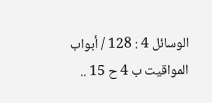الوسائل 4 : 128 / أبواب المواقيت ب 4 ح 15 ..